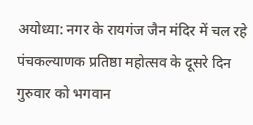अयोध्या: नगर के रायगंज जैन मंदिर में चल रहे पंचकल्याणक प्रतिष्ठा महोत्सव के दूसरे दिन गुरुवार को भगवान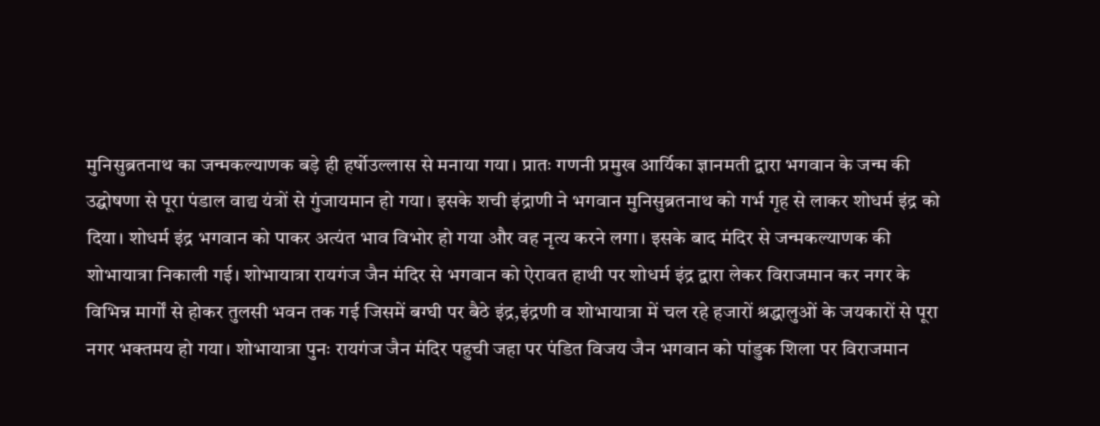मुनिसुब्रतनाथ का जन्मकल्याणक बड़े ही हर्षोउल्लास से मनाया गया। प्रातः गणनी प्रमुख आर्यिका ज्ञानमती द्वारा भगवान के जन्म की उद्घोषणा से पूरा पंडाल वाद्य यंत्रों से गुंजायमान हो गया। इसके शची इंद्राणी ने भगवान मुनिसुब्रतनाथ को गर्भ गृह से लाकर शोधर्म इंद्र को दिया। शोधर्म इंद्र भगवान को पाकर अत्यंत भाव विभोर हो गया और वह नृत्य करने लगा। इसके बाद मंदिर से जन्मकल्याणक की शोभायात्रा निकाली गई। शोभायात्रा रायगंज जैन मंदिर से भगवान को ऐरावत हाथी पर शोधर्म इंद्र द्वारा लेकर विराजमान कर नगर के विभिन्न मार्गों से होकर तुलसी भवन तक गई जिसमें बग्घी पर बैठे इंद्र,इंद्रणी व शोभायात्रा में चल रहे हजारों श्रद्धालुओं के जयकारों से पूरा नगर भक्तमय हो गया। शोभायात्रा पुनः रायगंज जैन मंदिर पहुची जहा पर पंडित विजय जैन भगवान को पांडुक शिला पर विराजमान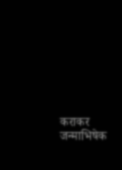कराकर जन्माभिषेक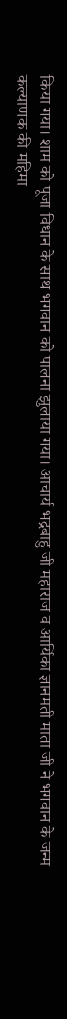किया गया। शाम को पूजा विधान के साथ भगवान को पालना झुलाया गया। आचार्य भद्रबाहु जी महाराज व आर्यिका ज्ञानमती माता जी ने भगवान के जन्म कल्याणक की महिमा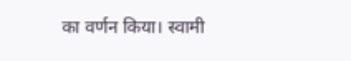का वर्णन किया। स्वामी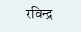रविन्द्र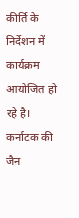कीर्ति के निर्देशन में कार्यक्रम आयोजित हो रहे है। कर्नाटक की जैन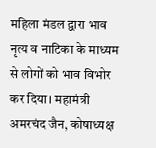महिला मंडल द्वारा भाव नृत्य व नाटिका के माध्यम से लोगों को भाव विभोर कर दिया। महामंत्री अमरचंद जैन, कोषाध्यक्ष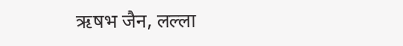ऋषभ जैन, लल्ला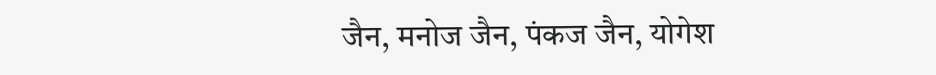जैन, मनोज जैन, पंकज जैन, योगेश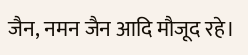जैन, नमन जैन आदि मौजूद रहे।